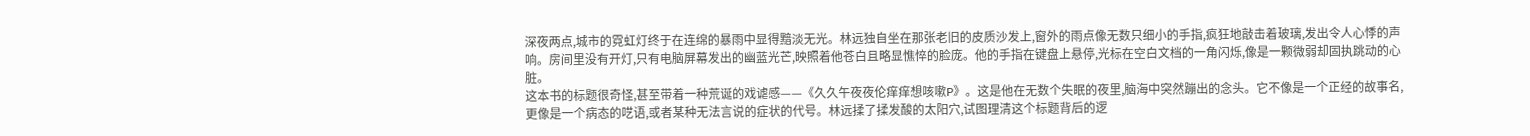深夜两点,城市的霓虹灯终于在连绵的暴雨中显得黯淡无光。林远独自坐在那张老旧的皮质沙发上,窗外的雨点像无数只细小的手指,疯狂地敲击着玻璃,发出令人心悸的声响。房间里没有开灯,只有电脑屏幕发出的幽蓝光芒,映照着他苍白且略显憔悴的脸庞。他的手指在键盘上悬停,光标在空白文档的一角闪烁,像是一颗微弱却固执跳动的心脏。
这本书的标题很奇怪,甚至带着一种荒诞的戏谑感——《久久午夜夜伦痒痒想咳嗽P》。这是他在无数个失眠的夜里,脑海中突然蹦出的念头。它不像是一个正经的故事名,更像是一个病态的呓语,或者某种无法言说的症状的代号。林远揉了揉发酸的太阳穴,试图理清这个标题背后的逻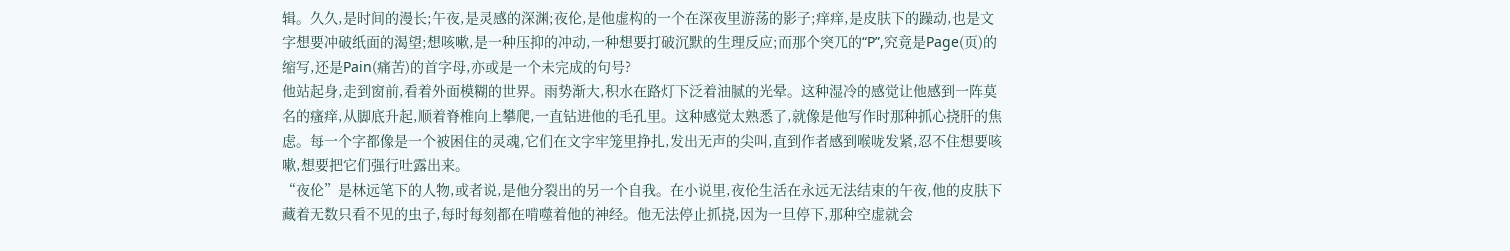辑。久久,是时间的漫长;午夜,是灵感的深渊;夜伦,是他虚构的一个在深夜里游荡的影子;痒痒,是皮肤下的躁动,也是文字想要冲破纸面的渴望;想咳嗽,是一种压抑的冲动,一种想要打破沉默的生理反应;而那个突兀的“P”,究竟是Page(页)的缩写,还是Pain(痛苦)的首字母,亦或是一个未完成的句号?
他站起身,走到窗前,看着外面模糊的世界。雨势渐大,积水在路灯下泛着油腻的光晕。这种湿冷的感觉让他感到一阵莫名的瘙痒,从脚底升起,顺着脊椎向上攀爬,一直钻进他的毛孔里。这种感觉太熟悉了,就像是他写作时那种抓心挠肝的焦虑。每一个字都像是一个被困住的灵魂,它们在文字牢笼里挣扎,发出无声的尖叫,直到作者感到喉咙发紧,忍不住想要咳嗽,想要把它们强行吐露出来。
“夜伦”是林远笔下的人物,或者说,是他分裂出的另一个自我。在小说里,夜伦生活在永远无法结束的午夜,他的皮肤下藏着无数只看不见的虫子,每时每刻都在啃噬着他的神经。他无法停止抓挠,因为一旦停下,那种空虚就会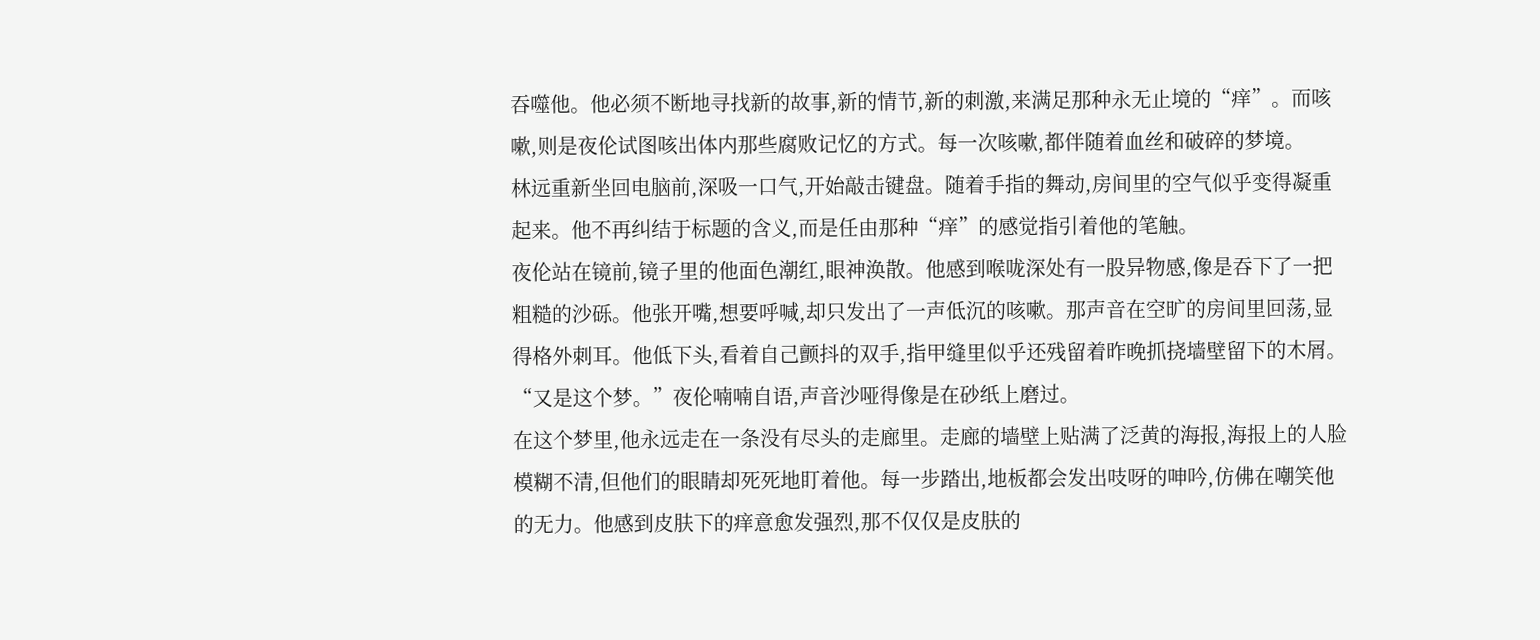吞噬他。他必须不断地寻找新的故事,新的情节,新的刺激,来满足那种永无止境的“痒”。而咳嗽,则是夜伦试图咳出体内那些腐败记忆的方式。每一次咳嗽,都伴随着血丝和破碎的梦境。
林远重新坐回电脑前,深吸一口气,开始敲击键盘。随着手指的舞动,房间里的空气似乎变得凝重起来。他不再纠结于标题的含义,而是任由那种“痒”的感觉指引着他的笔触。
夜伦站在镜前,镜子里的他面色潮红,眼神涣散。他感到喉咙深处有一股异物感,像是吞下了一把粗糙的沙砾。他张开嘴,想要呼喊,却只发出了一声低沉的咳嗽。那声音在空旷的房间里回荡,显得格外刺耳。他低下头,看着自己颤抖的双手,指甲缝里似乎还残留着昨晚抓挠墙壁留下的木屑。
“又是这个梦。”夜伦喃喃自语,声音沙哑得像是在砂纸上磨过。
在这个梦里,他永远走在一条没有尽头的走廊里。走廊的墙壁上贴满了泛黄的海报,海报上的人脸模糊不清,但他们的眼睛却死死地盯着他。每一步踏出,地板都会发出吱呀的呻吟,仿佛在嘲笑他的无力。他感到皮肤下的痒意愈发强烈,那不仅仅是皮肤的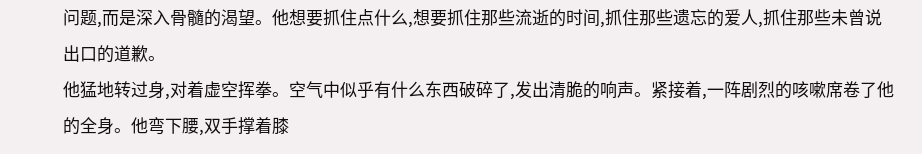问题,而是深入骨髓的渴望。他想要抓住点什么,想要抓住那些流逝的时间,抓住那些遗忘的爱人,抓住那些未曾说出口的道歉。
他猛地转过身,对着虚空挥拳。空气中似乎有什么东西破碎了,发出清脆的响声。紧接着,一阵剧烈的咳嗽席卷了他的全身。他弯下腰,双手撑着膝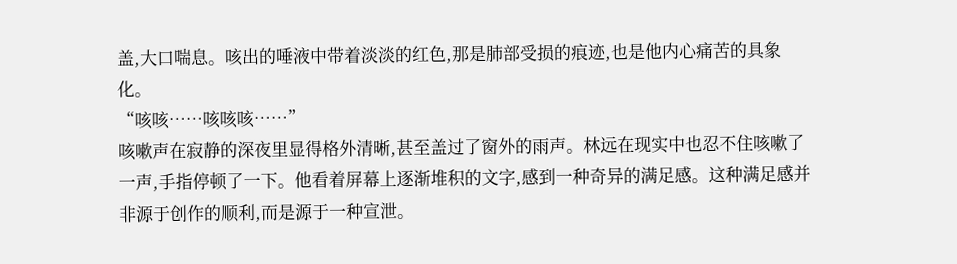盖,大口喘息。咳出的唾液中带着淡淡的红色,那是肺部受损的痕迹,也是他内心痛苦的具象化。
“咳咳……咳咳咳……”
咳嗽声在寂静的深夜里显得格外清晰,甚至盖过了窗外的雨声。林远在现实中也忍不住咳嗽了一声,手指停顿了一下。他看着屏幕上逐渐堆积的文字,感到一种奇异的满足感。这种满足感并非源于创作的顺利,而是源于一种宣泄。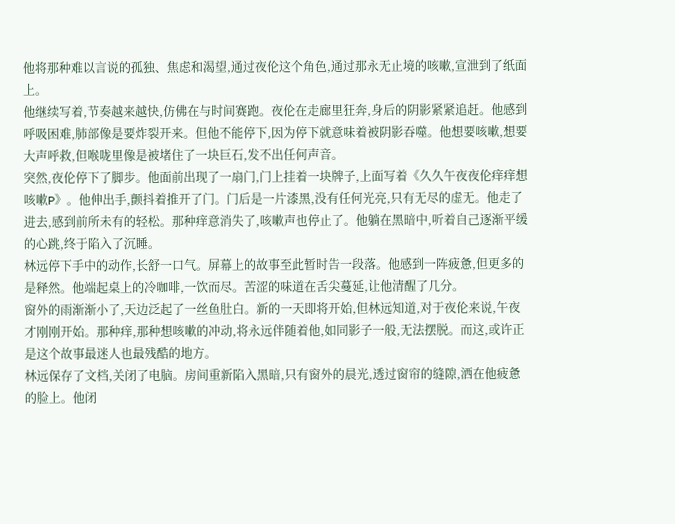他将那种难以言说的孤独、焦虑和渴望,通过夜伦这个角色,通过那永无止境的咳嗽,宣泄到了纸面上。
他继续写着,节奏越来越快,仿佛在与时间赛跑。夜伦在走廊里狂奔,身后的阴影紧紧追赶。他感到呼吸困难,肺部像是要炸裂开来。但他不能停下,因为停下就意味着被阴影吞噬。他想要咳嗽,想要大声呼救,但喉咙里像是被堵住了一块巨石,发不出任何声音。
突然,夜伦停下了脚步。他面前出现了一扇门,门上挂着一块牌子,上面写着《久久午夜夜伦痒痒想咳嗽P》。他伸出手,颤抖着推开了门。门后是一片漆黑,没有任何光亮,只有无尽的虚无。他走了进去,感到前所未有的轻松。那种痒意消失了,咳嗽声也停止了。他躺在黑暗中,听着自己逐渐平缓的心跳,终于陷入了沉睡。
林远停下手中的动作,长舒一口气。屏幕上的故事至此暂时告一段落。他感到一阵疲惫,但更多的是释然。他端起桌上的冷咖啡,一饮而尽。苦涩的味道在舌尖蔓延,让他清醒了几分。
窗外的雨渐渐小了,天边泛起了一丝鱼肚白。新的一天即将开始,但林远知道,对于夜伦来说,午夜才刚刚开始。那种痒,那种想咳嗽的冲动,将永远伴随着他,如同影子一般,无法摆脱。而这,或许正是这个故事最迷人也最残酷的地方。
林远保存了文档,关闭了电脑。房间重新陷入黑暗,只有窗外的晨光,透过窗帘的缝隙,洒在他疲惫的脸上。他闭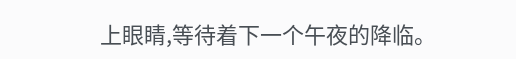上眼睛,等待着下一个午夜的降临。